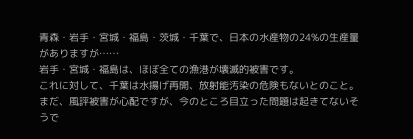青森・岩手・宮城・福島・茨城・千葉で、日本の水産物の24%の生産量がありますが……
岩手・宮城・福島は、ほぼ全ての漁港が壊滅的被害です。
これに対して、千葉は水揚げ再開、放射能汚染の危険もないとのこと。
まだ、風評被害が心配ですが、今のところ目立った問題は起きてないそうで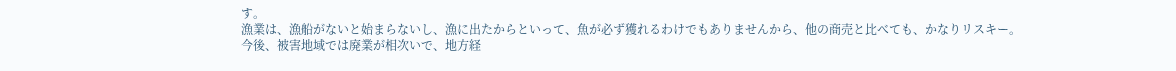す。
漁業は、漁船がないと始まらないし、漁に出たからといって、魚が必ず獲れるわけでもありませんから、他の商売と比べても、かなりリスキー。
今後、被害地域では廃業が相次いで、地方経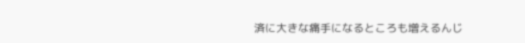済に大きな痛手になるところも増えるんじ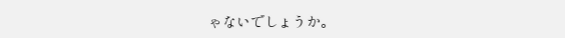ゃないでしょうか。